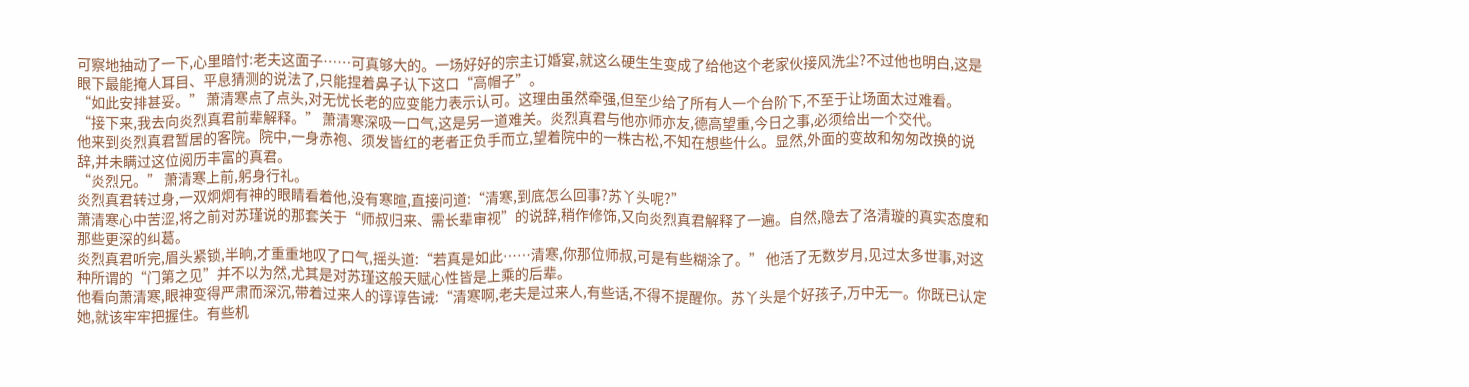可察地抽动了一下,心里暗忖:老夫这面子……可真够大的。一场好好的宗主订婚宴,就这么硬生生变成了给他这个老家伙接风洗尘?不过他也明白,这是眼下最能掩人耳目、平息猜测的说法了,只能捏着鼻子认下这口“高帽子”。
“如此安排甚妥。” 萧清寒点了点头,对无忧长老的应变能力表示认可。这理由虽然牵强,但至少给了所有人一个台阶下,不至于让场面太过难看。
“接下来,我去向炎烈真君前辈解释。” 萧清寒深吸一口气,这是另一道难关。炎烈真君与他亦师亦友,德高望重,今日之事,必须给出一个交代。
他来到炎烈真君暂居的客院。院中,一身赤袍、须发皆红的老者正负手而立,望着院中的一株古松,不知在想些什么。显然,外面的变故和匆匆改换的说辞,并未瞒过这位阅历丰富的真君。
“炎烈兄。” 萧清寒上前,躬身行礼。
炎烈真君转过身,一双炯炯有神的眼睛看着他,没有寒暄,直接问道:“清寒,到底怎么回事?苏丫头呢?”
萧清寒心中苦涩,将之前对苏瑾说的那套关于“师叔归来、需长辈审视”的说辞,稍作修饰,又向炎烈真君解释了一遍。自然,隐去了洛清璇的真实态度和那些更深的纠葛。
炎烈真君听完,眉头紧锁,半晌,才重重地叹了口气,摇头道:“若真是如此……清寒,你那位师叔,可是有些糊涂了。” 他活了无数岁月,见过太多世事,对这种所谓的“门第之见”并不以为然,尤其是对苏瑾这般天赋心性皆是上乘的后辈。
他看向萧清寒,眼神变得严肃而深沉,带着过来人的谆谆告诫:“清寒啊,老夫是过来人,有些话,不得不提醒你。苏丫头是个好孩子,万中无一。你既已认定她,就该牢牢把握住。有些机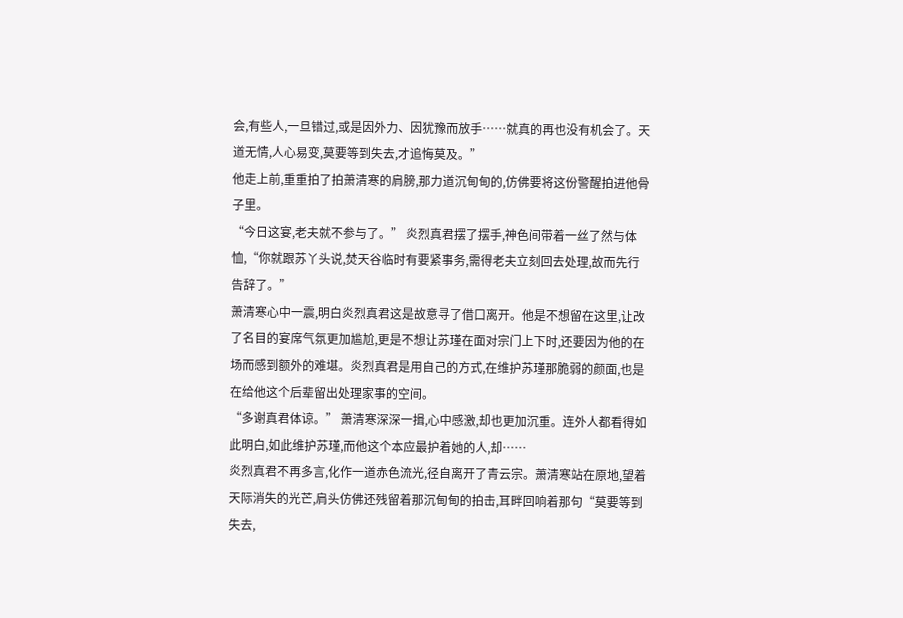会,有些人,一旦错过,或是因外力、因犹豫而放手……就真的再也没有机会了。天道无情,人心易变,莫要等到失去,才追悔莫及。”
他走上前,重重拍了拍萧清寒的肩膀,那力道沉甸甸的,仿佛要将这份警醒拍进他骨子里。
“今日这宴,老夫就不参与了。” 炎烈真君摆了摆手,神色间带着一丝了然与体恤,“你就跟苏丫头说,焚天谷临时有要紧事务,需得老夫立刻回去处理,故而先行告辞了。”
萧清寒心中一震,明白炎烈真君这是故意寻了借口离开。他是不想留在这里,让改了名目的宴席气氛更加尴尬,更是不想让苏瑾在面对宗门上下时,还要因为他的在场而感到额外的难堪。炎烈真君是用自己的方式,在维护苏瑾那脆弱的颜面,也是在给他这个后辈留出处理家事的空间。
“多谢真君体谅。” 萧清寒深深一揖,心中感激,却也更加沉重。连外人都看得如此明白,如此维护苏瑾,而他这个本应最护着她的人,却……
炎烈真君不再多言,化作一道赤色流光,径自离开了青云宗。萧清寒站在原地,望着天际消失的光芒,肩头仿佛还残留着那沉甸甸的拍击,耳畔回响着那句“莫要等到失去,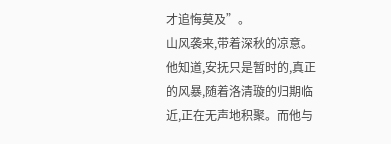才追悔莫及”。
山风袭来,带着深秋的凉意。他知道,安抚只是暂时的,真正的风暴,随着洛清璇的归期临近,正在无声地积聚。而他与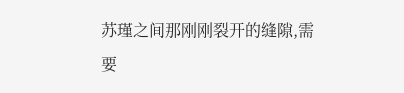苏瑾之间那刚刚裂开的缝隙,需要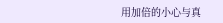用加倍的小心与真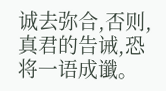诚去弥合,否则,真君的告诫,恐将一语成谶。